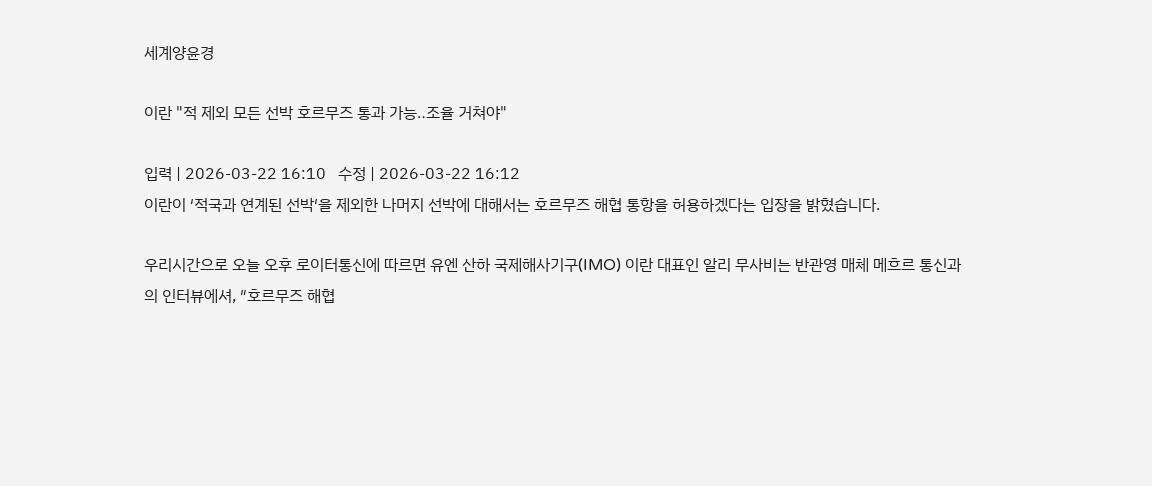세계양윤경

이란 "적 제외 모든 선박 호르무즈 통과 가능‥조율 거쳐야"

입력 | 2026-03-22 16:10   수정 | 2026-03-22 16:12
이란이 ′적국과 연계된 선박′을 제외한 나머지 선박에 대해서는 호르무즈 해협 통항을 허용하겠다는 입장을 밝혔습니다.

우리시간으로 오늘 오후 로이터통신에 따르면 유엔 산하 국제해사기구(IMO) 이란 대표인 알리 무사비는 반관영 매체 메흐르 통신과의 인터뷰에셔, ″호르무즈 해협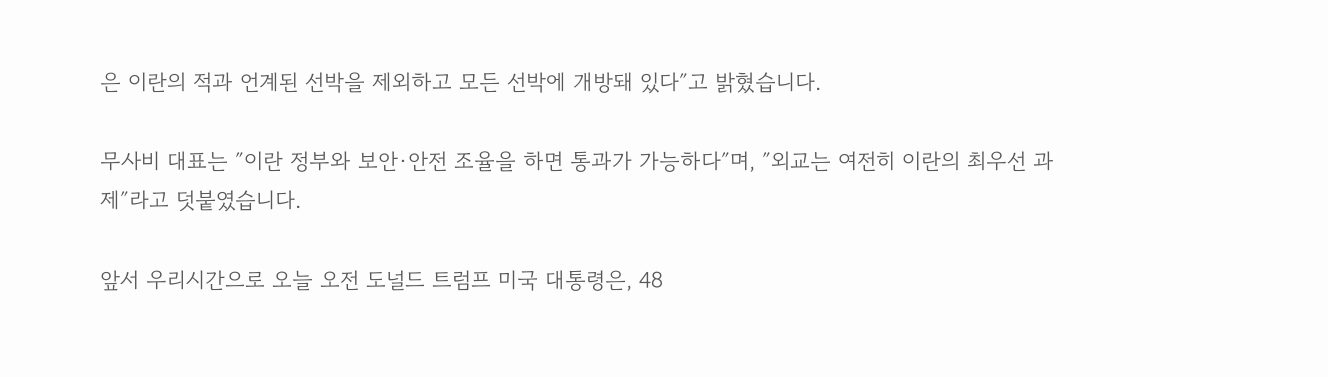은 이란의 적과 언계된 선박을 제외하고 모든 선박에 개방돼 있다″고 밝혔습니다.

무사비 대표는 ″이란 정부와 보안·안전 조율을 하면 통과가 가능하다″며, ″외교는 여전히 이란의 최우선 과제″라고 덧붙였습니다.

앞서 우리시간으로 오늘 오전 도널드 트럼프 미국 대통령은, 48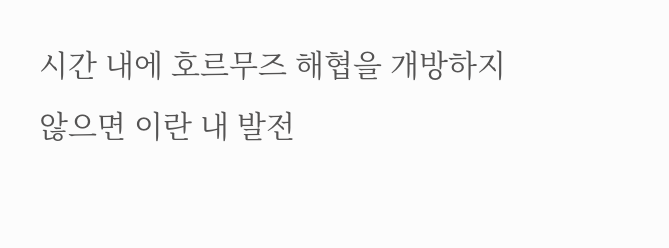시간 내에 호르무즈 해협을 개방하지 않으면 이란 내 발전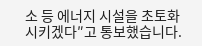소 등 에너지 시설을 초토화시키겠다″고 통보했습니다.